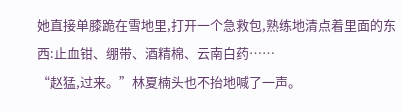她直接单膝跪在雪地里,打开一个急救包,熟练地清点着里面的东西:止血钳、绷带、酒精棉、云南白药……
“赵猛,过来。”林夏楠头也不抬地喊了一声。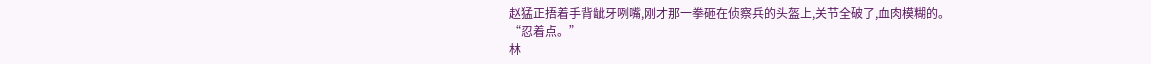赵猛正捂着手背龇牙咧嘴,刚才那一拳砸在侦察兵的头盔上,关节全破了,血肉模糊的。
“忍着点。”
林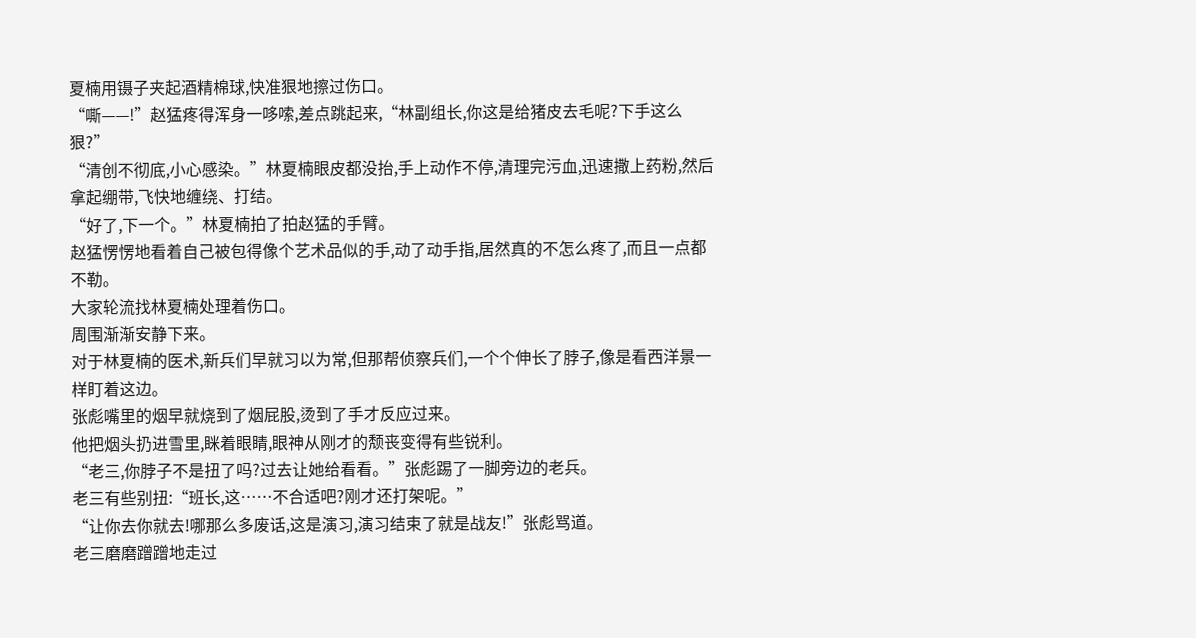夏楠用镊子夹起酒精棉球,快准狠地擦过伤口。
“嘶——!”赵猛疼得浑身一哆嗦,差点跳起来,“林副组长,你这是给猪皮去毛呢?下手这么狠?”
“清创不彻底,小心感染。”林夏楠眼皮都没抬,手上动作不停,清理完污血,迅速撒上药粉,然后拿起绷带,飞快地缠绕、打结。
“好了,下一个。”林夏楠拍了拍赵猛的手臂。
赵猛愣愣地看着自己被包得像个艺术品似的手,动了动手指,居然真的不怎么疼了,而且一点都不勒。
大家轮流找林夏楠处理着伤口。
周围渐渐安静下来。
对于林夏楠的医术,新兵们早就习以为常,但那帮侦察兵们,一个个伸长了脖子,像是看西洋景一样盯着这边。
张彪嘴里的烟早就烧到了烟屁股,烫到了手才反应过来。
他把烟头扔进雪里,眯着眼睛,眼神从刚才的颓丧变得有些锐利。
“老三,你脖子不是扭了吗?过去让她给看看。”张彪踢了一脚旁边的老兵。
老三有些别扭:“班长,这……不合适吧?刚才还打架呢。”
“让你去你就去!哪那么多废话,这是演习,演习结束了就是战友!”张彪骂道。
老三磨磨蹭蹭地走过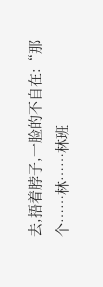去,捂着脖子,一脸的不自在:“那个……林……林班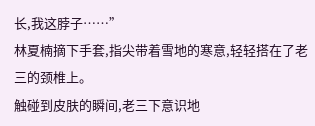长,我这脖子……”
林夏楠摘下手套,指尖带着雪地的寒意,轻轻搭在了老三的颈椎上。
触碰到皮肤的瞬间,老三下意识地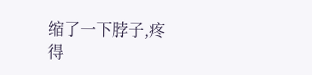缩了一下脖子,疼得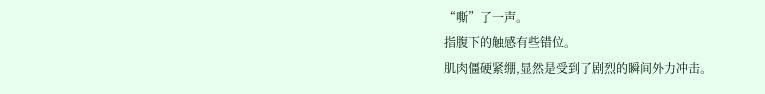“嘶”了一声。
指腹下的触感有些错位。
肌肉僵硬紧绷,显然是受到了剧烈的瞬间外力冲击。